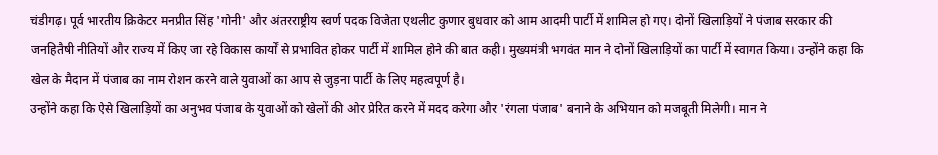चंडीगढ़। पूर्व भारतीय क्रिकेटर मनप्रीत सिंह 'गोनी' और अंतरराष्ट्रीय स्वर्ण पदक विजेता एथलीट कुणार बुधवार को आम आदमी पार्टी में शामिल हो गए। दोनों खिलाड़ियों ने पंजाब सरकार की जनहितैषी नीतियों और राज्य में किए जा रहे विकास कार्यों से प्रभावित होकर पार्टी में शामिल होने की बात कही। मुख्यमंत्री भगवंत मान ने दोनों खिलाड़ियों का पार्टी में स्वागत किया। उन्होंने कहा कि खेल के मैदान में पंजाब का नाम रोशन करने वाले युवाओं का आप से जुड़ना पार्टी के लिए महत्वपूर्ण है।
उन्होंने कहा कि ऐसे खिलाड़ियों का अनुभव पंजाब के युवाओं को खेलों की ओर प्रेरित करने में मदद करेगा और 'रंगला पंजाब' बनाने के अभियान को मजबूती मिलेगी। मान ने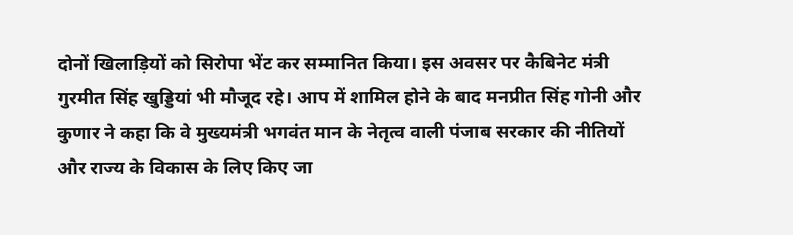दोनों खिलाड़ियों को सिरोपा भेंट कर सम्मानित किया। इस अवसर पर कैबिनेट मंत्री गुरमीत सिंह खुड्डियां भी मौजूद रहे। आप में शामिल होने के बाद मनप्रीत सिंह गोनी और कुणार ने कहा कि वे मुख्यमंत्री भगवंत मान के नेतृत्व वाली पंजाब सरकार की नीतियों और राज्य के विकास के लिए किए जा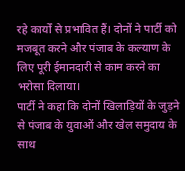रहे कार्यों से प्रभावित हैं। दोनों ने पार्टी को मजबूत करने और पंजाब के कल्याण के लिए पूरी ईमानदारी से काम करने का भरोसा दिलाया।
पार्टी ने कहा कि दोनों खिलाड़ियों के जुड़ने से पंजाब के युवाओं और खेल समुदाय के साथ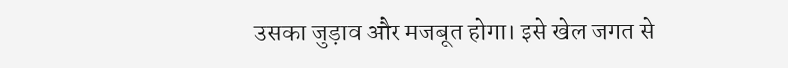उसका जुड़ाव और मजबूत होगा। इसे खेल जगत से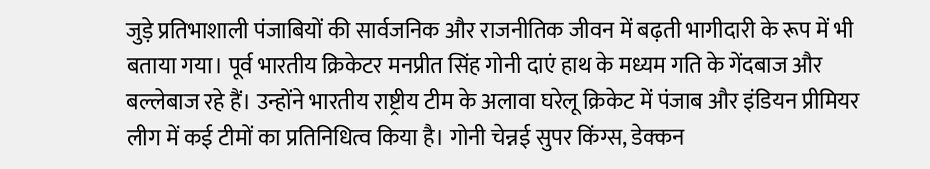जुड़े प्रतिभाशाली पंजाबियों की सार्वजनिक और राजनीतिक जीवन में बढ़ती भागीदारी के रूप में भी बताया गया। पूर्व भारतीय क्रिकेटर मनप्रीत सिंह गोनी दाएं हाथ के मध्यम गति के गेंदबाज और बल्लेबाज रहे हैं। उन्होंने भारतीय राष्ट्रीय टीम के अलावा घरेलू क्रिकेट में पंजाब और इंडियन प्रीमियर लीग में कई टीमों का प्रतिनिधित्व किया है। गोनी चेन्नई सुपर किंग्स, डेक्कन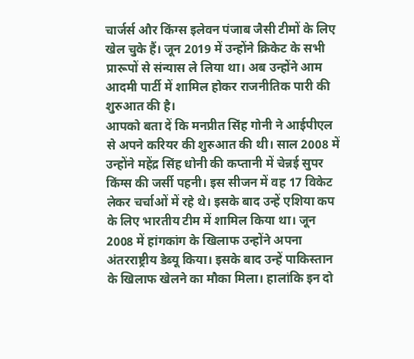चार्जर्स और किंग्स इलेवन पंजाब जैसी टीमों के लिए खेल चुके हैं। जून 2019 में उन्होंने क्रिकेट के सभी प्रारूपों से संन्यास ले लिया था। अब उन्होंने आम आदमी पार्टी में शामिल होकर राजनीतिक पारी की शुरुआत की है।
आपको बता दें कि मनप्रीत सिंह गोनी ने आईपीएल से अपने करियर की शुरुआत की थी। साल 2008 में उन्होंने महेंद्र सिंह धोनी की कप्तानी में चेन्नई सुपर किंग्स की जर्सी पहनी। इस सीजन में वह 17 विकेट लेकर चर्चाओं में रहे थे। इसके बाद उन्हें एशिया कप के लिए भारतीय टीम में शामिल किया था। जून 2008 में हांगकांग के खिलाफ उन्होंने अपना अंतरराष्ट्रीय डेब्यू किया। इसके बाद उन्हें पाकिस्तान के खिलाफ खेलने का मौका मिला। हालांकि इन दो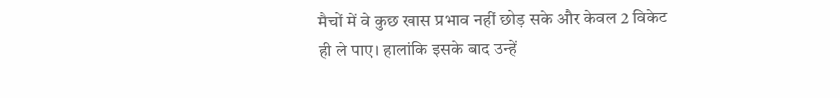मैचों में वे कुछ खास प्रभाव नहीं छोड़ सके और केवल 2 विकेट ही ले पाए। हालांकि इसके बाद उन्हें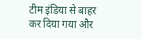टीम इंडिया से बाहर कर दिया गया और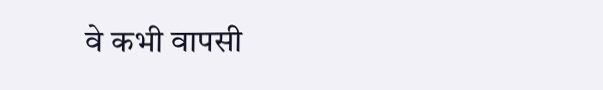वे कभी वापसी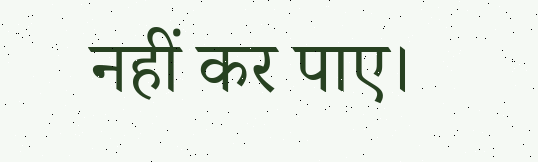नहीं कर पाए।